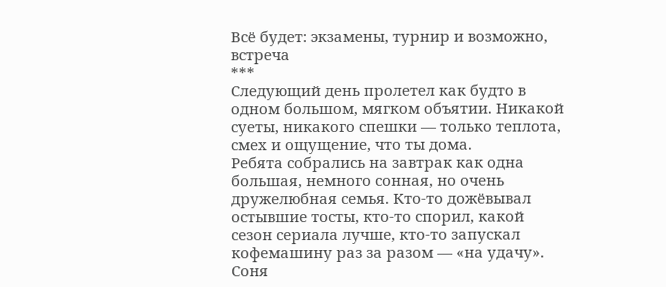Всё будет: экзамены, турнир и возможно, встреча
***
Следующий день пролетел как будто в одном большом, мягком объятии. Никакой суеты, никакого спешки — только теплота, смех и ощущение, что ты дома.
Ребята собрались на завтрак как одна большая, немного сонная, но очень дружелюбная семья. Кто-то дожёвывал остывшие тосты, кто-то спорил, какой сезон сериала лучше, кто-то запускал кофемашину раз за разом — «на удачу». Соня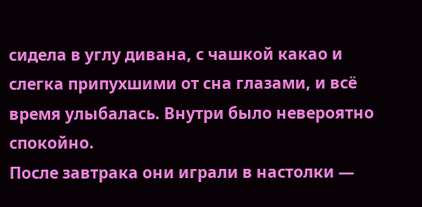сидела в углу дивана, с чашкой какао и слегка припухшими от сна глазами, и всё время улыбалась. Внутри было невероятно спокойно.
После завтрака они играли в настолки —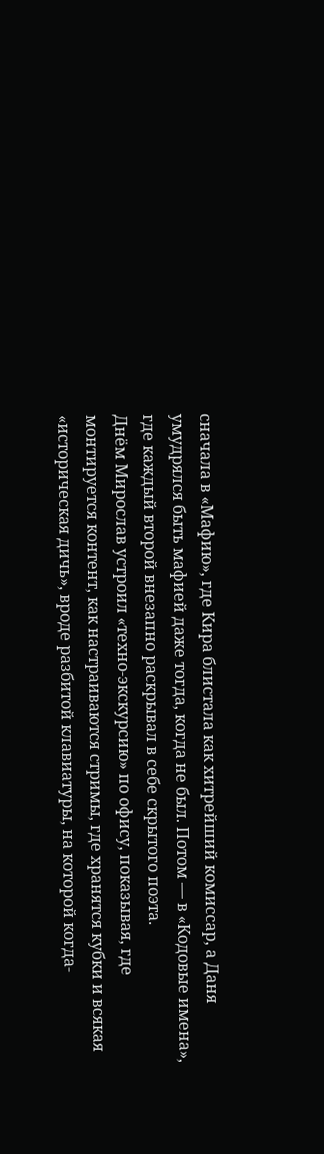сначала в «Мафию», где Кира блистала как хитрейший комиссар, а Даня умудрялся быть мафией даже тогда, когда не был. Потом — в «Кодовые имена», где каждый второй внезапно раскрывал в себе скрытого поэта.
Днём Мирослав устроил «техно-экскурсию» по офису, показывая, где монтируется контент, как настраиваются стримы, где хранятся кубки и всякая «историческая дичь», вроде разбитой клавиатуры, на которой когда-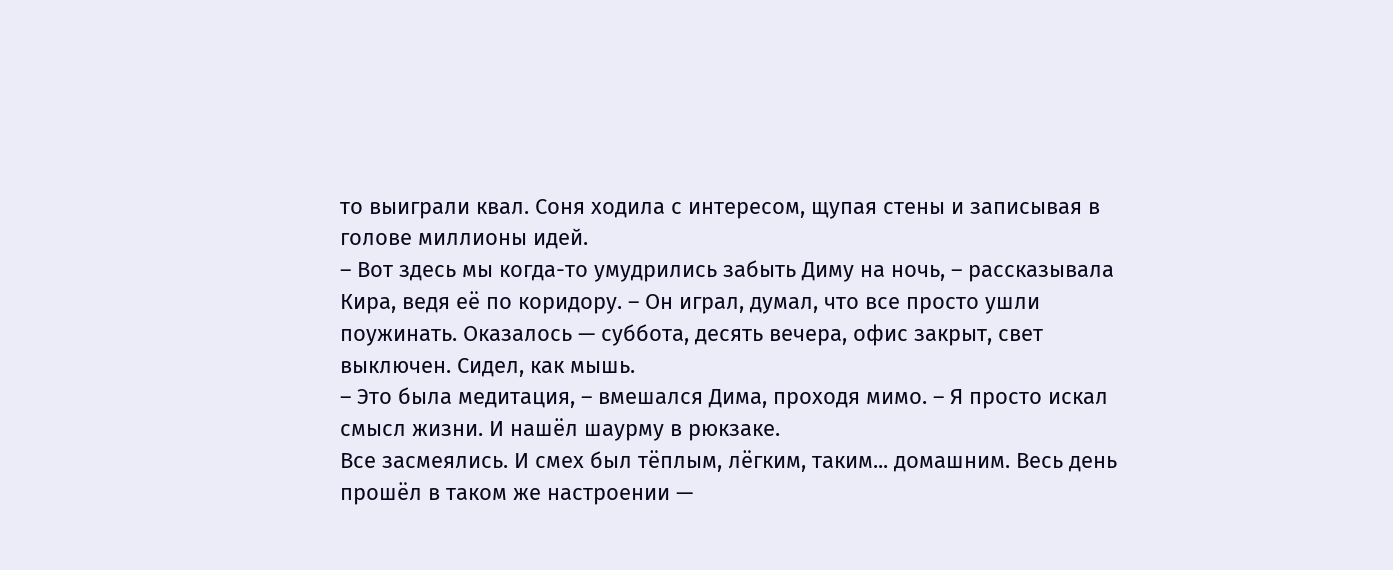то выиграли квал. Соня ходила с интересом, щупая стены и записывая в голове миллионы идей.
– Вот здесь мы когда-то умудрились забыть Диму на ночь, – рассказывала Кира, ведя её по коридору. – Он играл, думал, что все просто ушли поужинать. Оказалось — суббота, десять вечера, офис закрыт, свет выключен. Сидел, как мышь.
– Это была медитация, – вмешался Дима, проходя мимо. – Я просто искал смысл жизни. И нашёл шаурму в рюкзаке.
Все засмеялись. И смех был тёплым, лёгким, таким... домашним. Весь день прошёл в таком же настроении —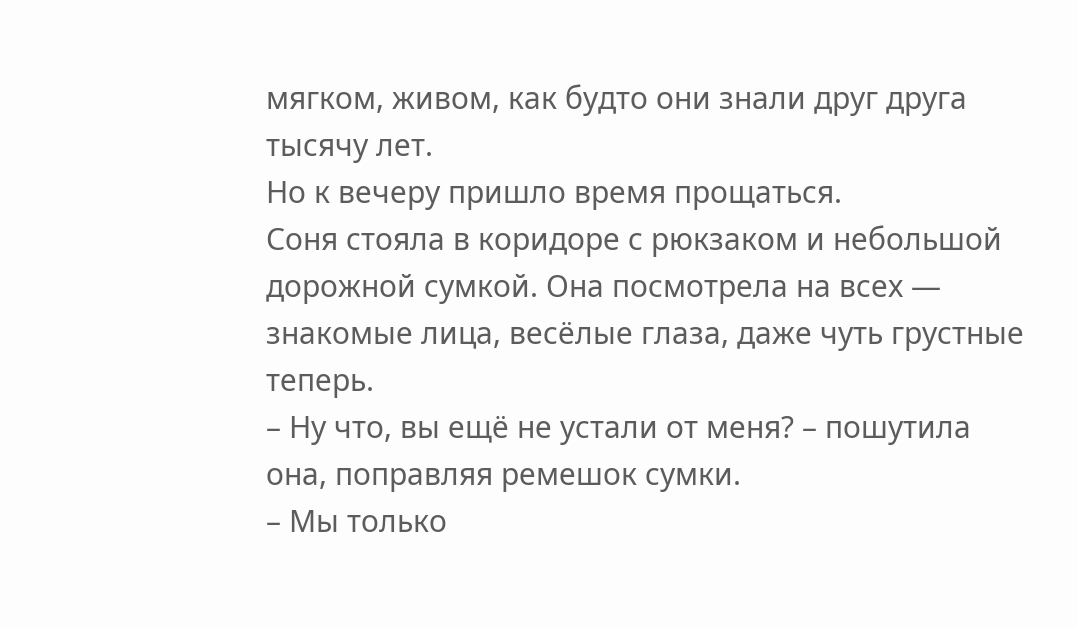мягком, живом, как будто они знали друг друга тысячу лет.
Но к вечеру пришло время прощаться.
Соня стояла в коридоре с рюкзаком и небольшой дорожной сумкой. Она посмотрела на всех — знакомые лица, весёлые глаза, даже чуть грустные теперь.
– Ну что, вы ещё не устали от меня? – пошутила она, поправляя ремешок сумки.
– Мы только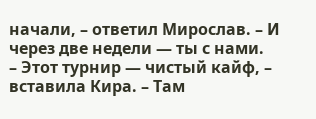начали, – ответил Мирослав. – И через две недели — ты с нами.
– Этот турнир — чистый кайф, – вставила Кира. – Там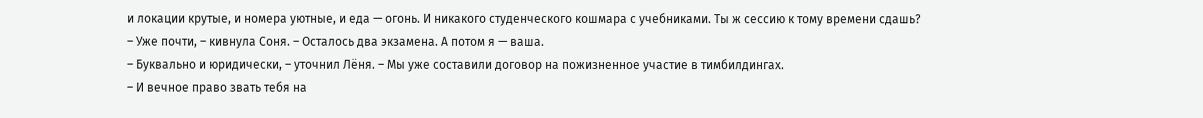и локации крутые, и номера уютные, и еда — огонь. И никакого студенческого кошмара с учебниками. Ты ж сессию к тому времени сдашь?
– Уже почти, – кивнула Соня. – Осталось два экзамена. А потом я — ваша.
– Буквально и юридически, – уточнил Лёня. – Мы уже составили договор на пожизненное участие в тимбилдингах.
– И вечное право звать тебя на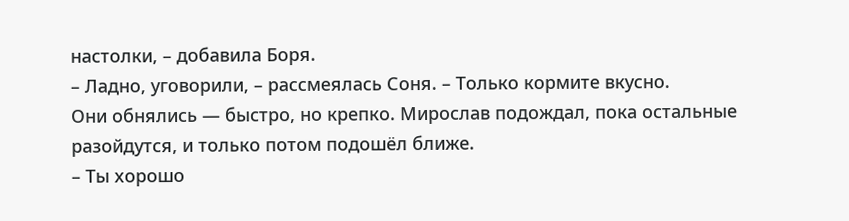настолки, – добавила Боря.
– Ладно, уговорили, – рассмеялась Соня. – Только кормите вкусно.
Они обнялись — быстро, но крепко. Мирослав подождал, пока остальные разойдутся, и только потом подошёл ближе.
– Ты хорошо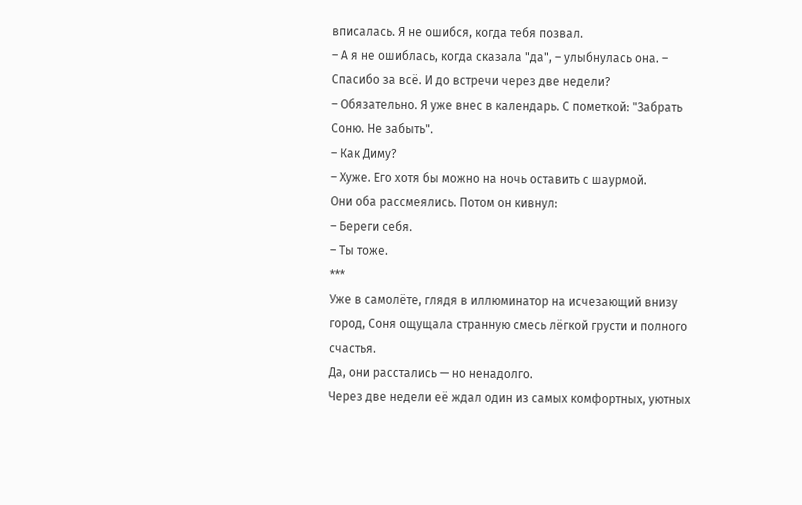вписалась. Я не ошибся, когда тебя позвал.
– А я не ошиблась, когда сказала "да", – улыбнулась она. – Спасибо за всё. И до встречи через две недели?
– Обязательно. Я уже внес в календарь. С пометкой: "Забрать Соню. Не забыть".
– Как Диму?
– Хуже. Его хотя бы можно на ночь оставить с шаурмой.
Они оба рассмеялись. Потом он кивнул:
– Береги себя.
– Ты тоже.
***
Уже в самолёте, глядя в иллюминатор на исчезающий внизу город, Соня ощущала странную смесь лёгкой грусти и полного счастья.
Да, они расстались — но ненадолго.
Через две недели её ждал один из самых комфортных, уютных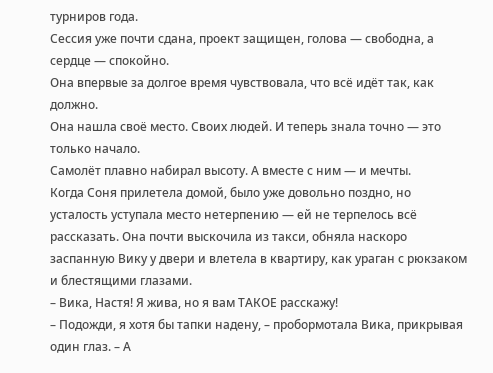турниров года.
Сессия уже почти сдана, проект защищен, голова — свободна, а сердце — спокойно.
Она впервые за долгое время чувствовала, что всё идёт так, как должно.
Она нашла своё место. Своих людей. И теперь знала точно — это только начало.
Самолёт плавно набирал высоту. А вместе с ним — и мечты.
Когда Соня прилетела домой, было уже довольно поздно, но усталость уступала место нетерпению — ей не терпелось всё рассказать. Она почти выскочила из такси, обняла наскоро заспанную Вику у двери и влетела в квартиру, как ураган с рюкзаком и блестящими глазами.
– Вика, Настя! Я жива, но я вам ТАКОЕ расскажу!
– Подожди, я хотя бы тапки надену, – пробормотала Вика, прикрывая один глаз. – А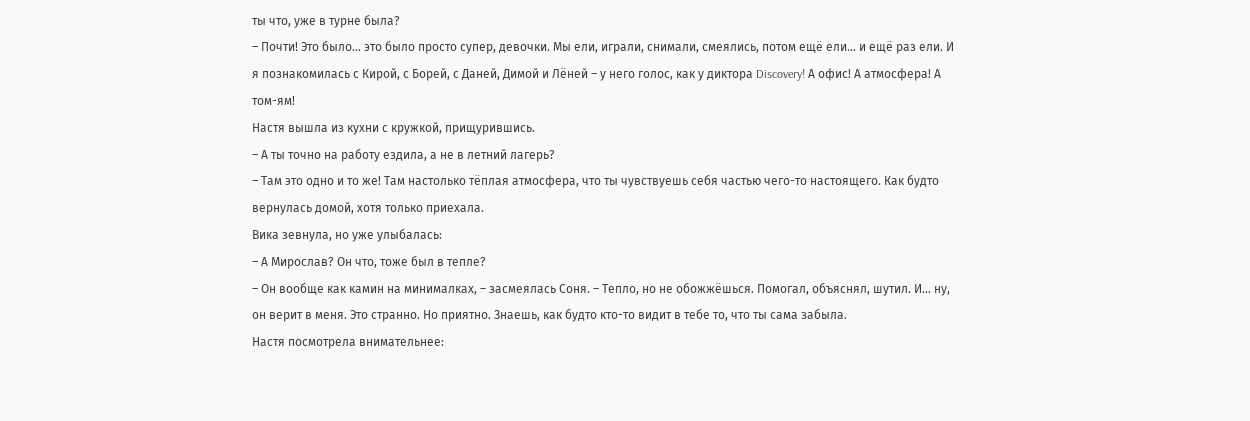ты что, уже в турне была?
– Почти! Это было... это было просто супер, девочки. Мы ели, играли, снимали, смеялись, потом ещё ели... и ещё раз ели. И я познакомилась с Кирой, с Борей, с Даней, Димой и Лёней – у него голос, как у диктора Discovery! А офис! А атмосфера! А том-ям!
Настя вышла из кухни с кружкой, прищурившись.
– А ты точно на работу ездила, а не в летний лагерь?
– Там это одно и то же! Там настолько тёплая атмосфера, что ты чувствуешь себя частью чего-то настоящего. Как будто вернулась домой, хотя только приехала.
Вика зевнула, но уже улыбалась:
– А Мирослав? Он что, тоже был в тепле?
– Он вообще как камин на минималках, – засмеялась Соня. – Тепло, но не обожжёшься. Помогал, объяснял, шутил. И... ну, он верит в меня. Это странно. Но приятно. Знаешь, как будто кто-то видит в тебе то, что ты сама забыла.
Настя посмотрела внимательнее: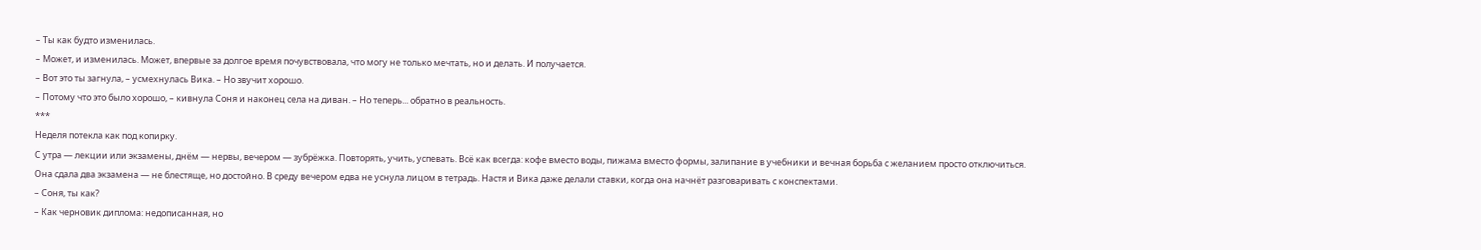– Ты как будто изменилась.
– Может, и изменилась. Может, впервые за долгое время почувствовала, что могу не только мечтать, но и делать. И получается.
– Вот это ты загнула, – усмехнулась Вика. – Но звучит хорошо.
– Потому что это было хорошо, – кивнула Соня и наконец села на диван. – Но теперь... обратно в реальность.
***
Неделя потекла как под копирку.
С утра — лекции или экзамены, днём — нервы, вечером — зубрёжка. Повторять, учить, успевать. Всё как всегда: кофе вместо воды, пижама вместо формы, залипание в учебники и вечная борьба с желанием просто отключиться.
Она сдала два экзамена — не блестяще, но достойно. В среду вечером едва не уснула лицом в тетрадь. Настя и Вика даже делали ставки, когда она начнёт разговаривать с конспектами.
– Соня, ты как?
– Как черновик диплома: недописанная, но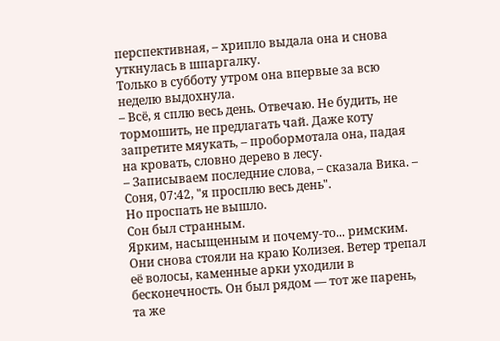перспективная, – хрипло выдала она и снова уткнулась в шпаргалку.
Только в субботу утром она впервые за всю неделю выдохнула.
– Всё, я сплю весь день. Отвечаю. Не будить, не тормошить, не предлагать чай. Даже коту запретите мяукать, – пробормотала она, падая на кровать, словно дерево в лесу.
– Записываем последние слова, – сказала Вика. – Соня, 07:42, "я просплю весь день".
Но проспать не вышло.
Сон был странным.
Ярким, насыщенным и почему-то... римским.
Они снова стояли на краю Колизея. Ветер трепал её волосы, каменные арки уходили в бесконечность. Он был рядом — тот же парень, та же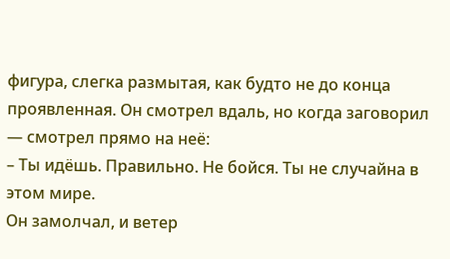фигура, слегка размытая, как будто не до конца проявленная. Он смотрел вдаль, но когда заговорил — смотрел прямо на неё:
– Ты идёшь. Правильно. Не бойся. Ты не случайна в этом мире.
Он замолчал, и ветер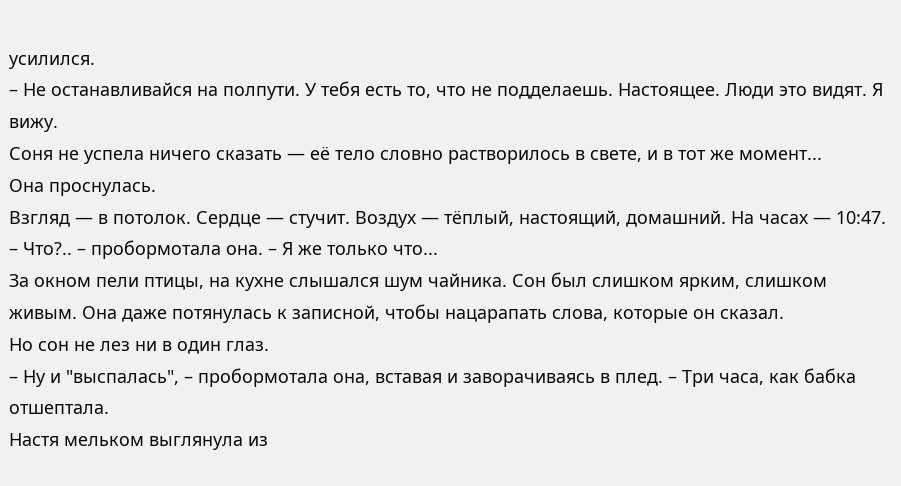усилился.
– Не останавливайся на полпути. У тебя есть то, что не подделаешь. Настоящее. Люди это видят. Я вижу.
Соня не успела ничего сказать — её тело словно растворилось в свете, и в тот же момент...
Она проснулась.
Взгляд — в потолок. Сердце — стучит. Воздух — тёплый, настоящий, домашний. На часах — 10:47.
– Что?.. – пробормотала она. – Я же только что...
За окном пели птицы, на кухне слышался шум чайника. Сон был слишком ярким, слишком живым. Она даже потянулась к записной, чтобы нацарапать слова, которые он сказал.
Но сон не лез ни в один глаз.
– Ну и "выспалась", – пробормотала она, вставая и заворачиваясь в плед. – Три часа, как бабка отшептала.
Настя мельком выглянула из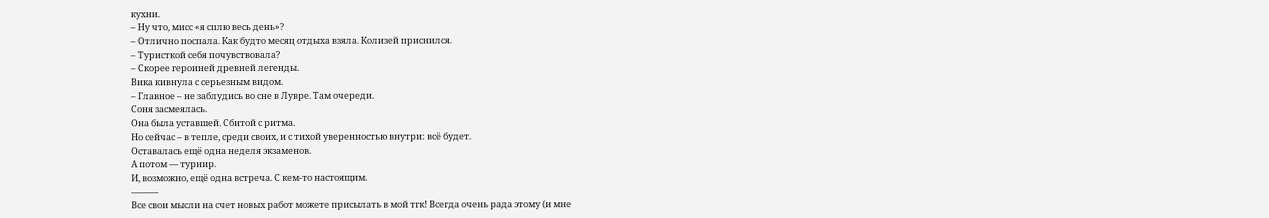кухни.
– Ну что, мисс «я сплю весь день»?
– Отлично поспала. Как будто месяц отдыха взяла. Колизей приснился.
– Туристкой себя почувствовала?
– Скорее героиней древней легенды.
Вика кивнула с серьезным видом.
– Главное – не заблудись во сне в Лувре. Там очереди.
Соня засмеялась.
Она была уставшей. Сбитой с ритма.
Но сейчас – в тепле, среди своих, и с тихой уверенностью внутри: всё будет.
Оставалась ещё одна неделя экзаменов.
А потом — турнир.
И, возможно, ещё одна встреча. С кем-то настоящим.
———
Все свои мысли на счет новых работ можете присылать в мой тгк! Всегда очень рада этому (и мне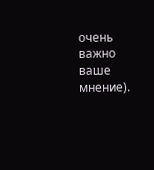очень важно ваше мнение).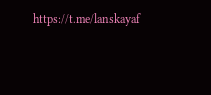https://t.me/lanskayaf